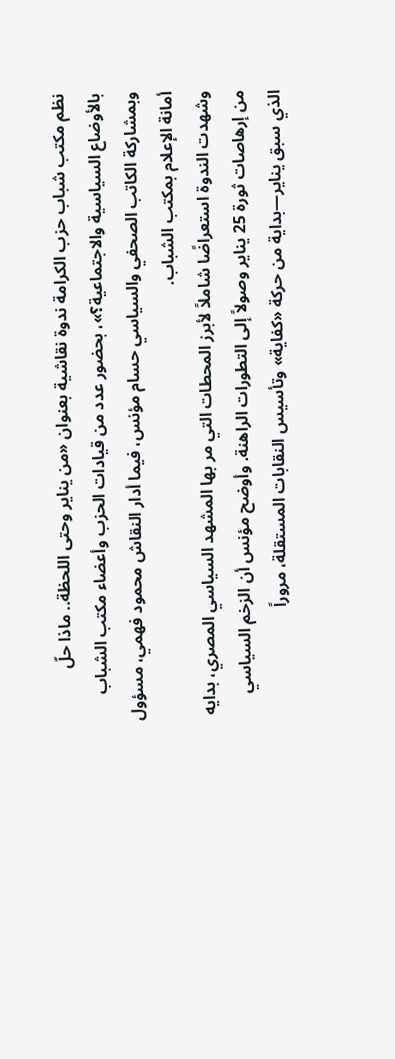نظم مكتب شباب حزب الكرامة ندوة نقاشية بعنوان «من يناير وحتى اللحظة.. ماذا حلّ بالأوضاع السياسية والاجتماعية؟»، بحضور عدد من قيادات الحزب وأعضاء مكتب الشباب وبمشاركة الكاتب الصحفي والسياسي حسام مؤنس، فيما أدار النقاش محمود فهمي، مسؤول أمانة الإعلام بمكتب الشباب.
وشهدت الندوة استعراضًا شاملاً لأبرز المحطات التي مر بها المشهد السياسي المصري، بدايه من إرهاصات ثورة 25 يناير وصولاً إلى التطورات الراهنة. وأوضح مؤنس أن الزخم السياسي الذي سبق يناير—بداية من حركة «كفاية» وتأسيس النقابات المستقلة، مروراً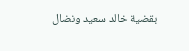بقضية خالد سعيد ونضال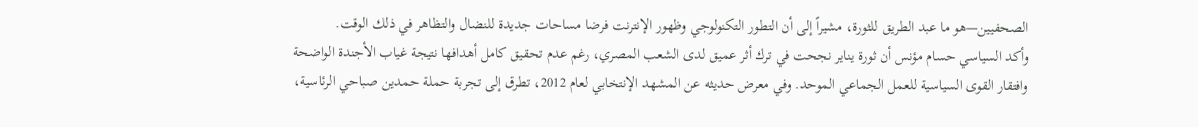الصحفيين—هو ما عبد الطريق للثورة، مشيراً إلى أن التطور التكنولوجي وظهور الإنترنت فرضا مساحات جديدة للنضال والتظاهر في ذلك الوقت.
وأكد السياسي حسام مؤنس أن ثورة يناير نجحت في ترك أثر عميق لدى الشعب المصري، رغم عدم تحقيق كامل أهدافها نتيجة غياب الأجندة الواضحة وافتقار القوى السياسية للعمل الجماعي الموحد. وفي معرض حديثه عن المشهد الإنتخابي لعام 2012، تطرق إلى تجربة حملة حمدين صباحي الرئاسية،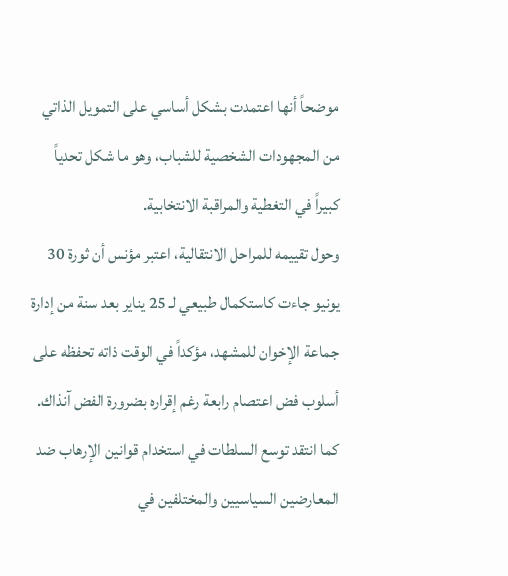موضحاً أنها اعتمدت بشكل أساسي على التمويل الذاتي من المجهودات الشخصية للشباب، وهو ما شكل تحدياً كبيراً في التغطية والمراقبة الانتخابية.
وحول تقييمه للمراحل الانتقالية، اعتبر مؤنس أن ثورة 30 يونيو جاءت كاستكمال طبيعي لـ 25 يناير بعد سنة من إدارة جماعة الإخوان للمشهد، مؤكداً في الوقت ذاته تحفظه على أسلوب فض اعتصام رابعة رغم إقراره بضرورة الفض آنذاك. كما انتقد توسع السلطات في استخدام قوانين الإرهاب ضد المعارضين السياسيين والمختلفين في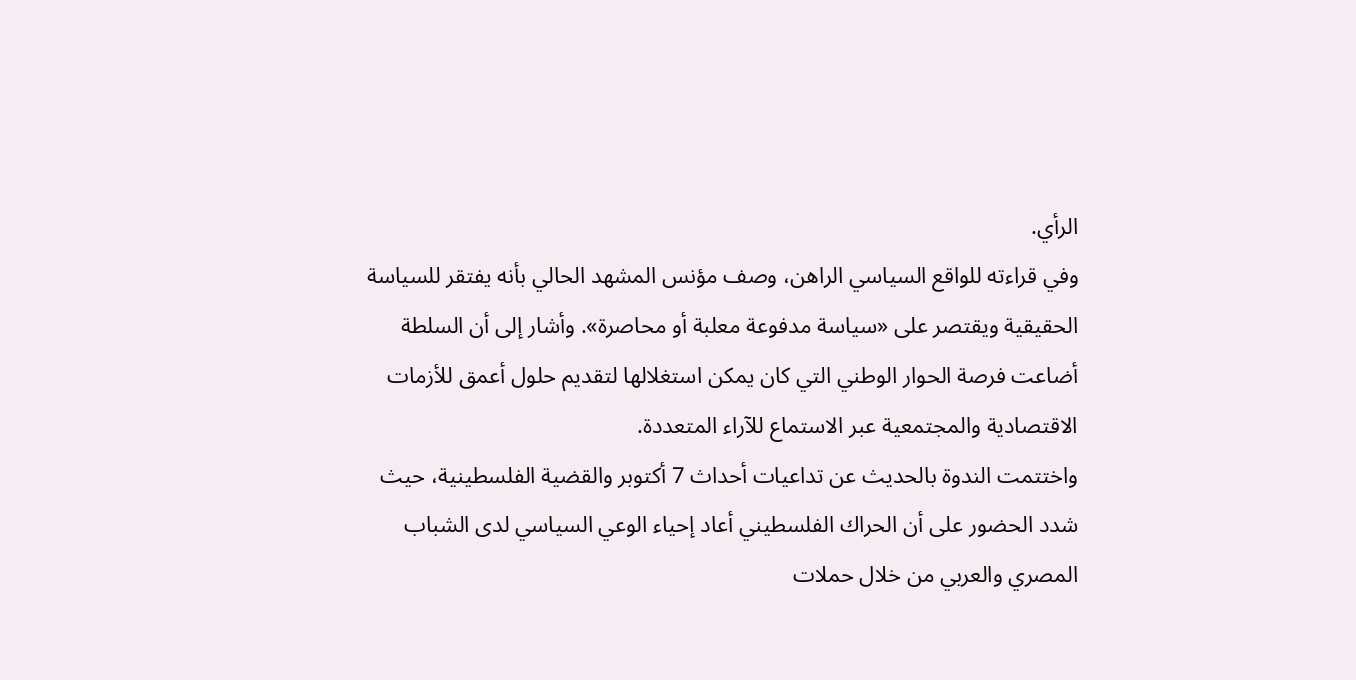الرأي.
وفي قراءته للواقع السياسي الراهن، وصف مؤنس المشهد الحالي بأنه يفتقر للسياسة الحقيقية ويقتصر على «سياسة مدفوعة معلبة أو محاصرة». وأشار إلى أن السلطة أضاعت فرصة الحوار الوطني التي كان يمكن استغلالها لتقديم حلول أعمق للأزمات الاقتصادية والمجتمعية عبر الاستماع للآراء المتعددة.
واختتمت الندوة بالحديث عن تداعيات أحداث 7 أكتوبر والقضية الفلسطينية، حيث شدد الحضور على أن الحراك الفلسطيني أعاد إحياء الوعي السياسي لدى الشباب المصري والعربي من خلال حملات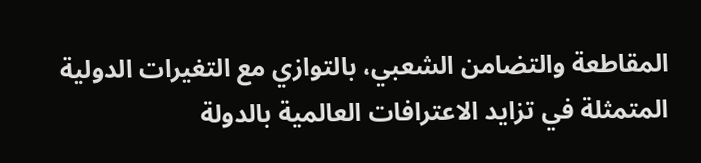المقاطعة والتضامن الشعبي، بالتوازي مع التغيرات الدولية المتمثلة في تزايد الاعترافات العالمية بالدولة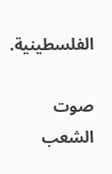الفلسطينية.

صوت الشعب